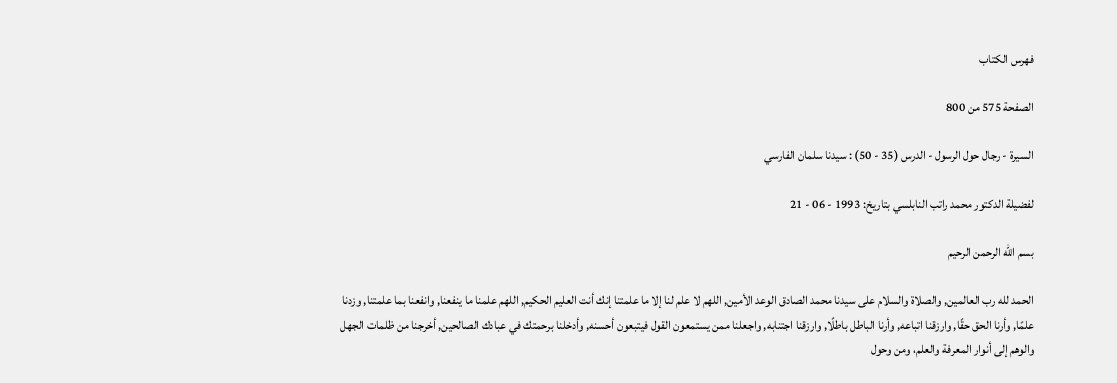فهرس الكتاب

الصفحة 575 من 800

السيرة - رجال حول الرسول - الدرس (35 - 50) : سيدنا سلمان الفارسي

لفضيلة الدكتور محمد راتب النابلسي بتاريخ: 1993 - 06 - 21

بسم الله الرحمن الرحيم

الحمد لله رب العالمين, والصلاة والسلام على سيدنا محمد الصادق الوعد الأمين, اللهم لا علم لنا إلا ما علمتنا إنك أنت العليم الحكيم, اللهم علمنا ما ينفعنا, وانفعنا بما علمتنا, وزدنا علمًا, وأرنا الحق حقًا, وارزقنا اتباعه, وأرنا الباطل باطلًا, وارزقنا اجتنابه, واجعلنا ممن يستمعون القول فيتبعون أحسنه, وأدخلنا برحمتك في عبادك الصالحين, أخرجنا من ظلمات الجهل والوهم إلى أنوار المعرفة والعلم، ومن وحول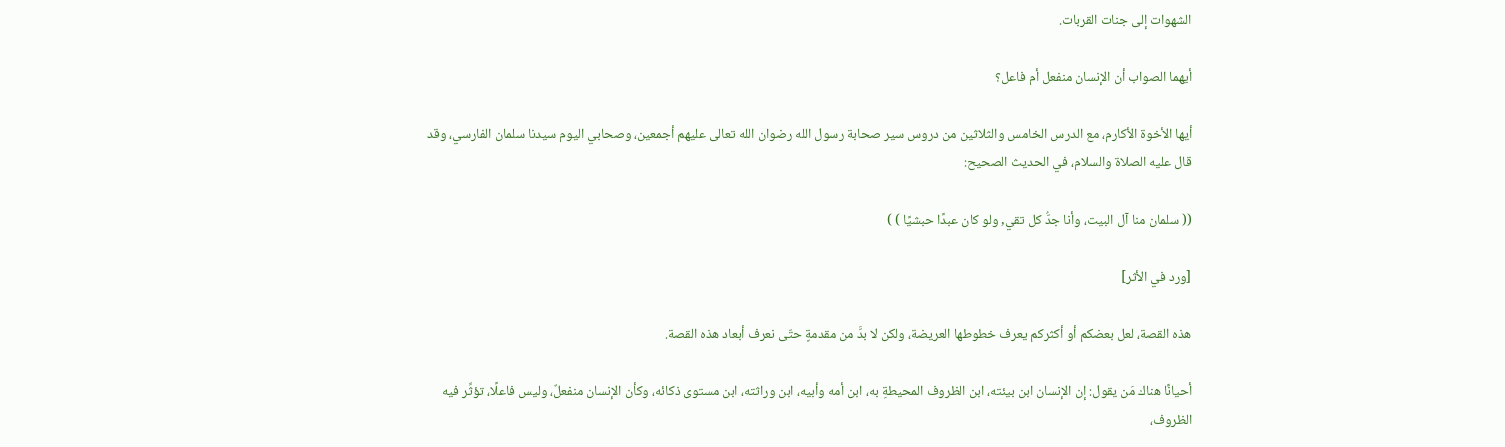الشهوات إلى جنات القربات.

أيهما الصواب أن الإنسان منفعل أم فاعل؟

أيها الأخوة الأكارم، مع الدرس الخامس والثلاثين من دروس سير صحابة رسول الله رضوان الله تعالى عليهم أجمعين، وصحابي اليوم سيدنا سلمان الفارسي، وقد قال عليه الصلاة والسلام، في الحديث الصحيح:

(( سلمان منا آل البيت، وأنا جدُّ كل تقي, ولو كان عبدًا حبشيًا ) )

[ورد في الأثر]

هذه القصة، لعل بعضكم أو أكثركم يعرف خطوطها العريضة، ولكن لا بدَّ من مقدمةٍ حتّى نعرف أبعاد هذه القصة.

أحيانًا هناك مَن يقول: إن الإنسان ابن بيئته، ابن الظروف المحيطةِ به، ابن أمه وأبيه، ابن وراثته، ابن مستوى ذكائه، وكأن الإنسان منفعلٌ، وليس فاعلًا، تؤثِّر فيه الظروف،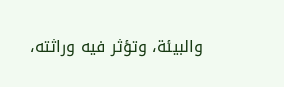والبيئة، وتؤثر فيه وراثته،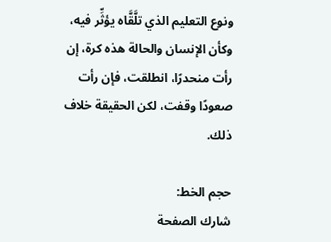ونوع التعليم الذي تلَّقَّاه يؤثِّر فيه، وكأن الإنسان والحالة هذه كرة، إن رأت منحدرًا، انطلقت، فإن رأت صعودًا وقفت، لكن الحقيقة خلاف ذلك.

حجم الخط:
شارك الصفحة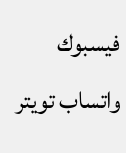فيسبوك واتساب تويتر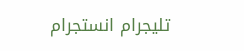تليجرام انستجرام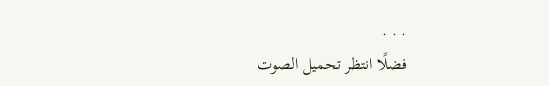. . .
فضلًا انتظر تحميل الصوت